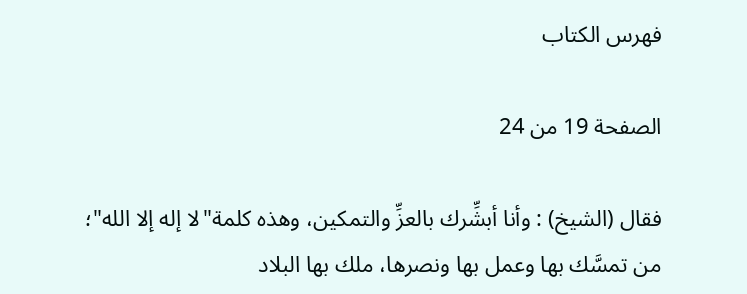فهرس الكتاب

الصفحة 19 من 24

فقال (الشيخ) : وأنا أبشِّرك بالعزِّ والتمكين، وهذه كلمة"لا إله إلا الله"؛ من تمسَّك بها وعمل بها ونصرها، ملك بها البلاد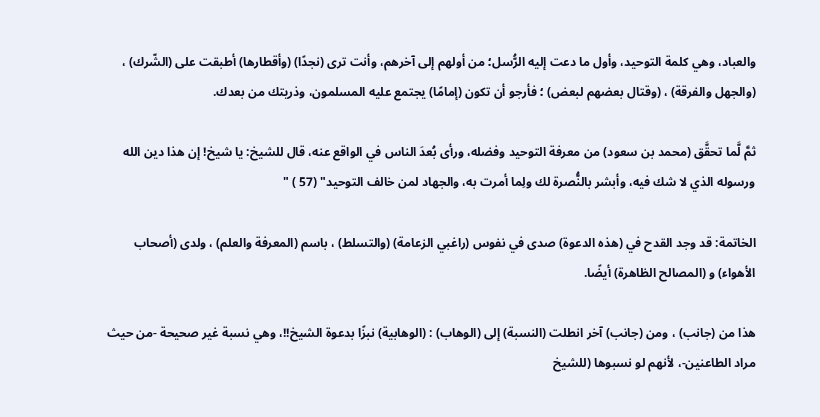والعباد، وهي كلمة التوحيد، وأول ما دعت إليه الرُّسل؛ من أولهم إلى آخرهم، وأنت ترى (نجدًا) (وأقطارها) أطبقت على (الشّرك) ، (والجهل والفرقة) ، (وقتال بعضهم لبعض) ؛ فأرجو أن تكون (إمامًا) يجتمع عليه المسلمون، وذريتك من بعدك.

ثمَّ لَّما تحقَّق (محمد بن سعود) من معرفة التوحيد وفضله، ورأى بُعدَ الناس في الواقع عنه، قال للشيخ: يا شيخ! إن هذا دين الله ورسوله الذي لا شك فيه، وأبشر بالنُّصرة لك ولِما أمرت به، والجهاد لمن خالف التوحيد" (57 ) "

الخاتمة: قد وجد القدح في (هذه الدعوة) صدى في نفوس (راغبي الزعامة) (والتسلط) ، باسم (المعرفة والعلم) ، ولدى (أصحاب الأهواء) و (المصالح الظاهرة) أيضًا.

هذا من (جانب) ، ومن (جانب) آخر انطلت (النسبة) إلى (الوهاب) : (الوهابية) نبزًا بدعوة الشيخ!!، وهي نسبة غير صحيحة -من حيث مراد الطاعنين-، لأنهم لو نسبوها (للشيخ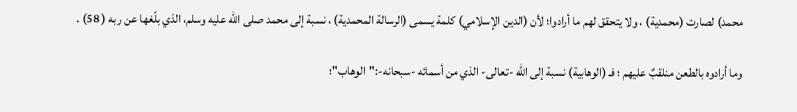محمد) لصارت (محمدية) ، ولا يتحقق لهم ما أرادوا؛ لأن (الدين الإسلامي) كلمة يسمى (الرسالة المحمدية) ، نسبة إلى محمد صلى الله عليه وسلم، الذي بلّغها عن ربه ( 58) .

وما أرادوه بالطعن منلقبٌ عليهم ؛ فـ (الوهابية) نسبة إلى الله -تعالى- الذي من أسمائه -سبحانه-:"الوهاب"؛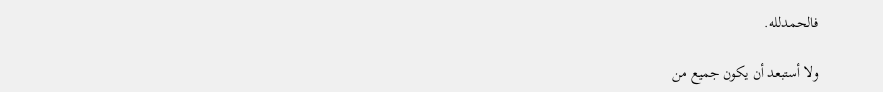فالحمدلله.

ولا أستبعد أن يكون جميع من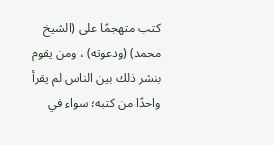كتب متهجمًا على (الشيخ محمد) (ودعوته) ، ومن يقوم بنشر ذلك بين الناس لم يقرأ واحدًا من كتبه؛ سواء في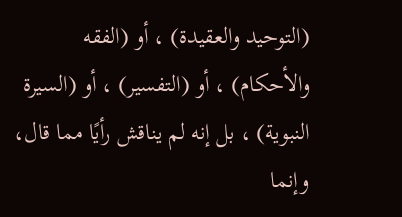(التوحيد والعقيدة) ، أو (الفقه والأحكام) ، أو (التفسير) ، أو (السيرة النبوية) ، بل إنه لم يناقش رأيًا مما قال، وإنما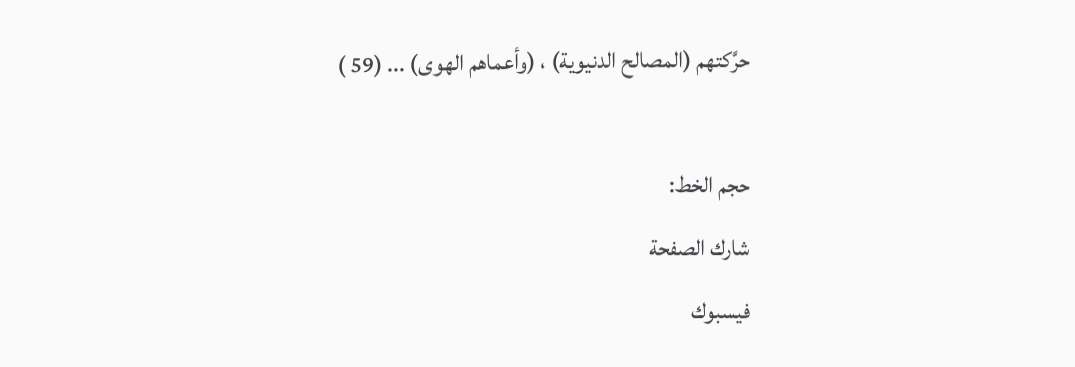حرَّكتهم (المصالح الدنيوية) ، (وأعماهم الهوى) ... (59 )

حجم الخط:
شارك الصفحة
فيسبوك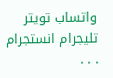واتساب تويتر تليجرام انستجرام
. . .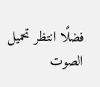فضلًا انتظر تحميل الصوت